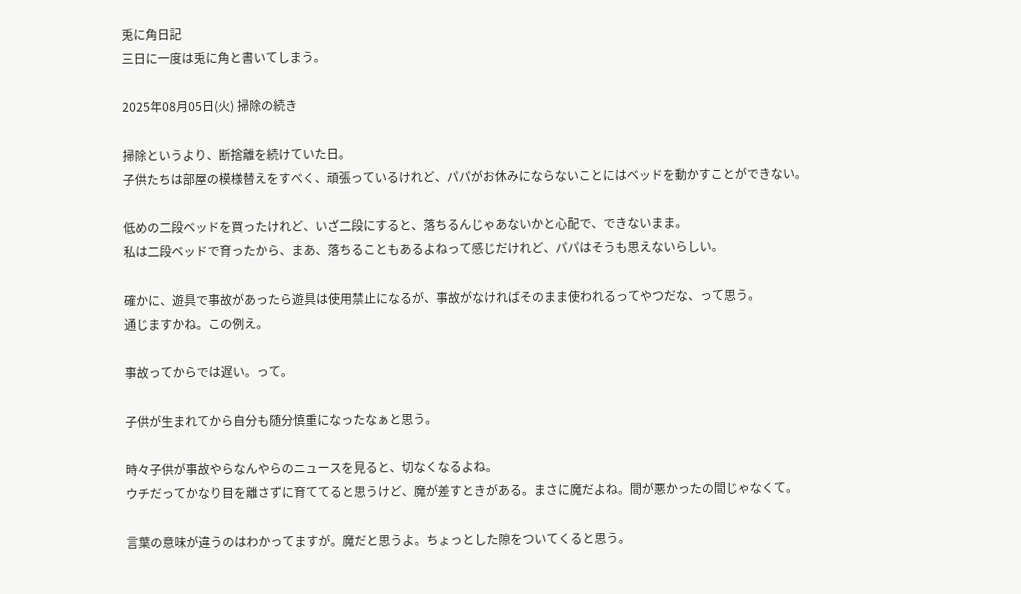兎に角日記
三日に一度は兎に角と書いてしまう。

2025年08月05日(火) 掃除の続き

掃除というより、断捨離を続けていた日。
子供たちは部屋の模様替えをすべく、頑張っているけれど、パパがお休みにならないことにはベッドを動かすことができない。

低めの二段ベッドを買ったけれど、いざ二段にすると、落ちるんじゃあないかと心配で、できないまま。
私は二段ベッドで育ったから、まあ、落ちることもあるよねって感じだけれど、パパはそうも思えないらしい。

確かに、遊具で事故があったら遊具は使用禁止になるが、事故がなければそのまま使われるってやつだな、って思う。
通じますかね。この例え。

事故ってからでは遅い。って。

子供が生まれてから自分も随分慎重になったなぁと思う。

時々子供が事故やらなんやらのニュースを見ると、切なくなるよね。
ウチだってかなり目を離さずに育ててると思うけど、魔が差すときがある。まさに魔だよね。間が悪かったの間じゃなくて。

言葉の意味が違うのはわかってますが。魔だと思うよ。ちょっとした隙をついてくると思う。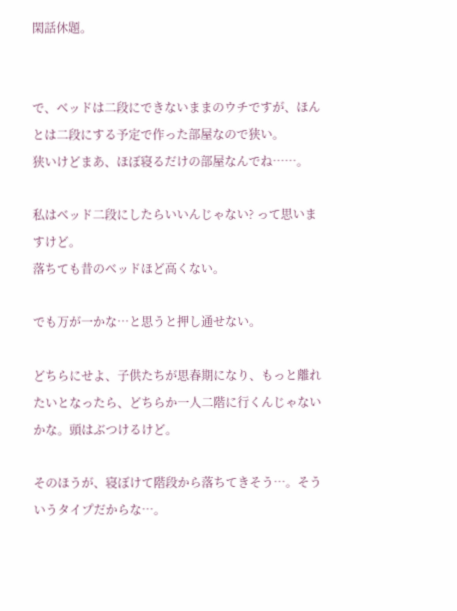閑話休題。


で、ベッドは二段にできないままのウチですが、ほんとは二段にする予定で作った部屋なので狭い。
狭いけどまあ、ほぼ寝るだけの部屋なんでね……。

私はベッド二段にしたらいいんじゃない? って思いますけど。
落ちても昔のベッドほど高くない。

でも万が一かな…と思うと押し通せない。

どちらにせよ、子供たちが思春期になり、もっと離れたいとなったら、どちらか一人二階に行くんじゃないかな。頭はぶつけるけど。

そのほうが、寝ぼけて階段から落ちてきそう…。そういうタイプだからな…。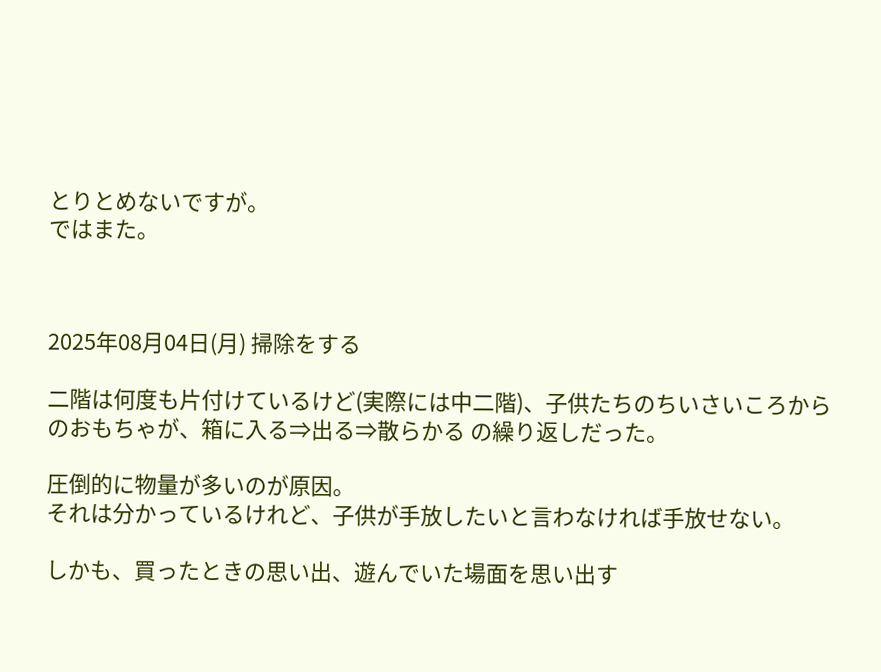とりとめないですが。
ではまた。



2025年08月04日(月) 掃除をする

二階は何度も片付けているけど(実際には中二階)、子供たちのちいさいころからのおもちゃが、箱に入る⇒出る⇒散らかる の繰り返しだった。

圧倒的に物量が多いのが原因。
それは分かっているけれど、子供が手放したいと言わなければ手放せない。

しかも、買ったときの思い出、遊んでいた場面を思い出す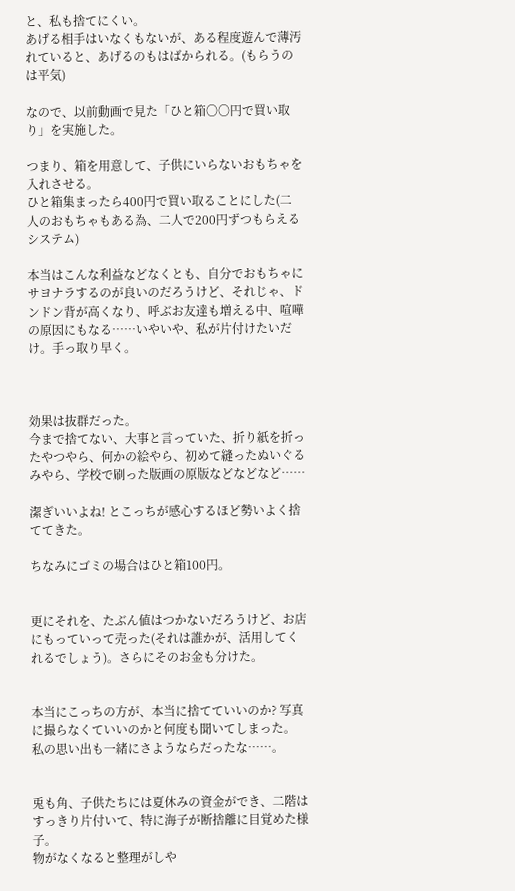と、私も捨てにくい。
あげる相手はいなくもないが、ある程度遊んで薄汚れていると、あげるのもはばかられる。(もらうのは平気)

なので、以前動画で見た「ひと箱〇〇円で買い取り」を実施した。

つまり、箱を用意して、子供にいらないおもちゃを入れさせる。
ひと箱集まったら400円で買い取ることにした(二人のおもちゃもある為、二人で200円ずつもらえるシステム)

本当はこんな利益などなくとも、自分でおもちゃにサヨナラするのが良いのだろうけど、それじゃ、ドンドン背が高くなり、呼ぶお友達も増える中、喧嘩の原因にもなる……いやいや、私が片付けたいだけ。手っ取り早く。



効果は抜群だった。
今まで捨てない、大事と言っていた、折り紙を折ったやつやら、何かの絵やら、初めて縫ったぬいぐるみやら、学校で刷った版画の原版などなどなど……

潔ぎいいよね! とこっちが感心するほど勢いよく捨ててきた。

ちなみにゴミの場合はひと箱100円。


更にそれを、たぶん値はつかないだろうけど、お店にもっていって売った(それは誰かが、活用してくれるでしょう)。さらにそのお金も分けた。


本当にこっちの方が、本当に捨てていいのか? 写真に撮らなくていいのかと何度も聞いてしまった。
私の思い出も一緒にさようならだったな……。


兎も角、子供たちには夏休みの資金ができ、二階はすっきり片付いて、特に海子が断捨離に目覚めた様子。
物がなくなると整理がしや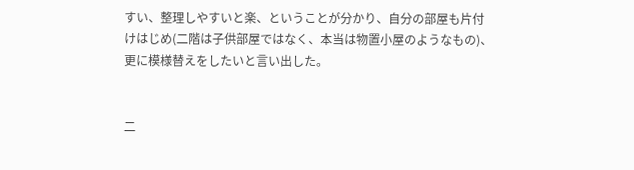すい、整理しやすいと楽、ということが分かり、自分の部屋も片付けはじめ(二階は子供部屋ではなく、本当は物置小屋のようなもの)、更に模様替えをしたいと言い出した。


二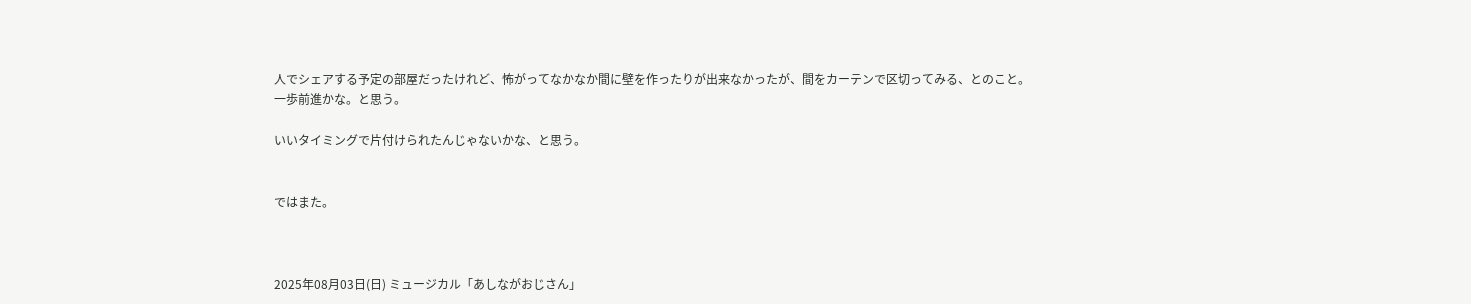人でシェアする予定の部屋だったけれど、怖がってなかなか間に壁を作ったりが出来なかったが、間をカーテンで区切ってみる、とのこと。
一歩前進かな。と思う。

いいタイミングで片付けられたんじゃないかな、と思う。


ではまた。



2025年08月03日(日) ミュージカル「あしながおじさん」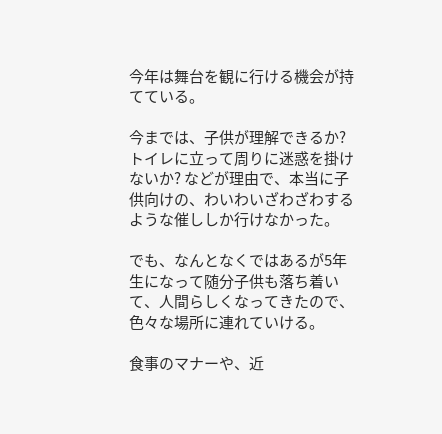今年は舞台を観に行ける機会が持てている。

今までは、子供が理解できるか? トイレに立って周りに迷惑を掛けないか? などが理由で、本当に子供向けの、わいわいざわざわするような催ししか行けなかった。

でも、なんとなくではあるが5年生になって随分子供も落ち着いて、人間らしくなってきたので、色々な場所に連れていける。

食事のマナーや、近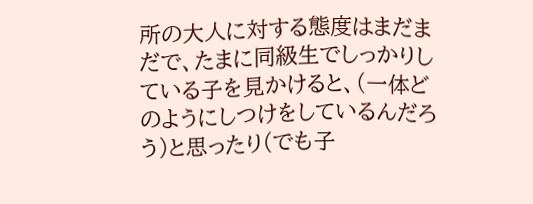所の大人に対する態度はまだまだで、たまに同級生でしっかりしている子を見かけると、(一体どのようにしつけをしているんだろう)と思ったり(でも子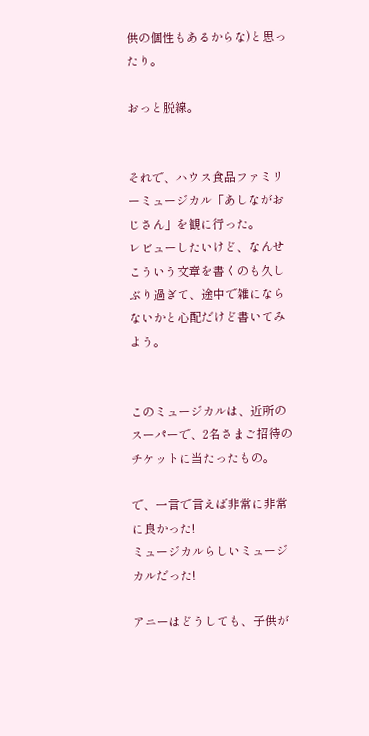供の個性もあるからな)と思ったり。

おっと脱線。


それで、ハウス食品ファミリーミュージカル「あしながおじさん」を観に行った。
レビューしたいけど、なんせこういう文章を書くのも久しぶり過ぎて、途中で雑にならないかと心配だけど書いてみよう。


このミュージカルは、近所のスーパーで、2名さまご招待のチケットに当たったもの。

で、一言で言えば非常に非常に良かった!
ミュージカルらしいミュージカルだった!

アニーはどうしても、子供が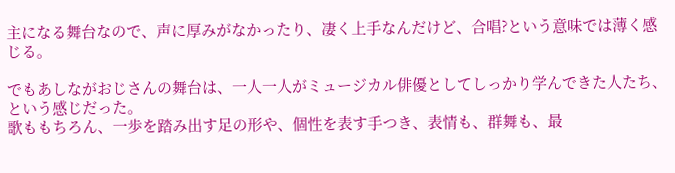主になる舞台なので、声に厚みがなかったり、凄く上手なんだけど、合唱?という意味では薄く感じる。

でもあしながおじさんの舞台は、一人一人がミュージカル俳優としてしっかり学んできた人たち、という感じだった。
歌ももちろん、一歩を踏み出す足の形や、個性を表す手つき、表情も、群舞も、最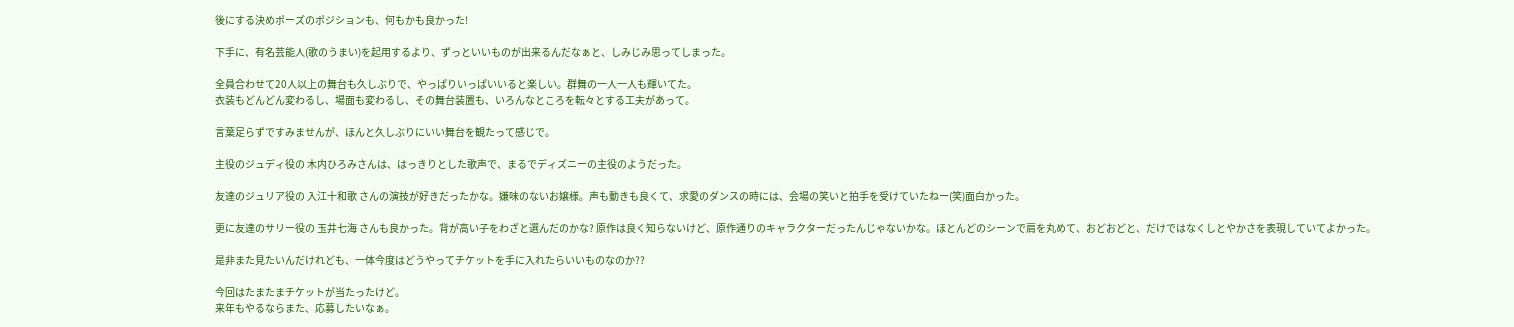後にする決めポーズのポジションも、何もかも良かった!

下手に、有名芸能人(歌のうまい)を起用するより、ずっといいものが出来るんだなぁと、しみじみ思ってしまった。

全員合わせて20人以上の舞台も久しぶりで、やっぱりいっぱいいると楽しい。群舞の一人一人も輝いてた。
衣装もどんどん変わるし、場面も変わるし、その舞台装置も、いろんなところを転々とする工夫があって。

言葉足らずですみませんが、ほんと久しぶりにいい舞台を観たって感じで。

主役のジュディ役の 木内ひろみさんは、はっきりとした歌声で、まるでディズニーの主役のようだった。

友達のジュリア役の 入江十和歌 さんの演技が好きだったかな。嫌味のないお嬢様。声も動きも良くて、求愛のダンスの時には、会場の笑いと拍手を受けていたねー(笑)面白かった。

更に友達のサリー役の 玉井七海 さんも良かった。背が高い子をわざと選んだのかな? 原作は良く知らないけど、原作通りのキャラクターだったんじゃないかな。ほとんどのシーンで肩を丸めて、おどおどと、だけではなくしとやかさを表現していてよかった。

是非また見たいんだけれども、一体今度はどうやってチケットを手に入れたらいいものなのか??

今回はたまたまチケットが当たったけど。
来年もやるならまた、応募したいなぁ。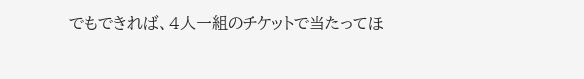でもできれば、4人一組のチケットで当たってほ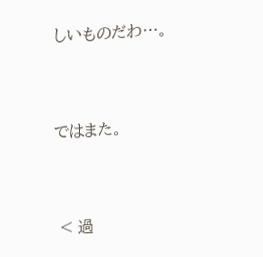しいものだわ…。


ではまた。


 < 過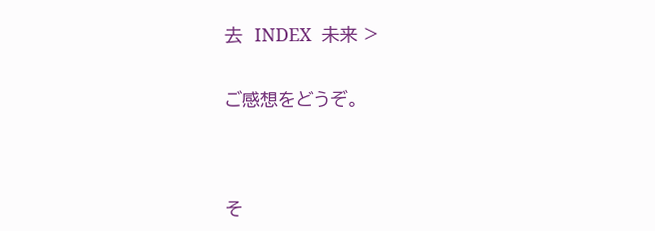去  INDEX  未来 >


ご感想をどうぞ。




そ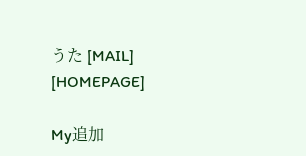うた [MAIL] [HOMEPAGE]

My追加